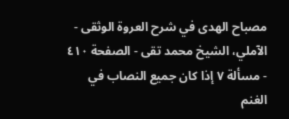مصباح الهدى في شرح العروة الوثقى - الآملي، الشيخ محمد تقى - الصفحة ٤١٠ - مسألة ٧ إذا كان جميع النصاب في الغنم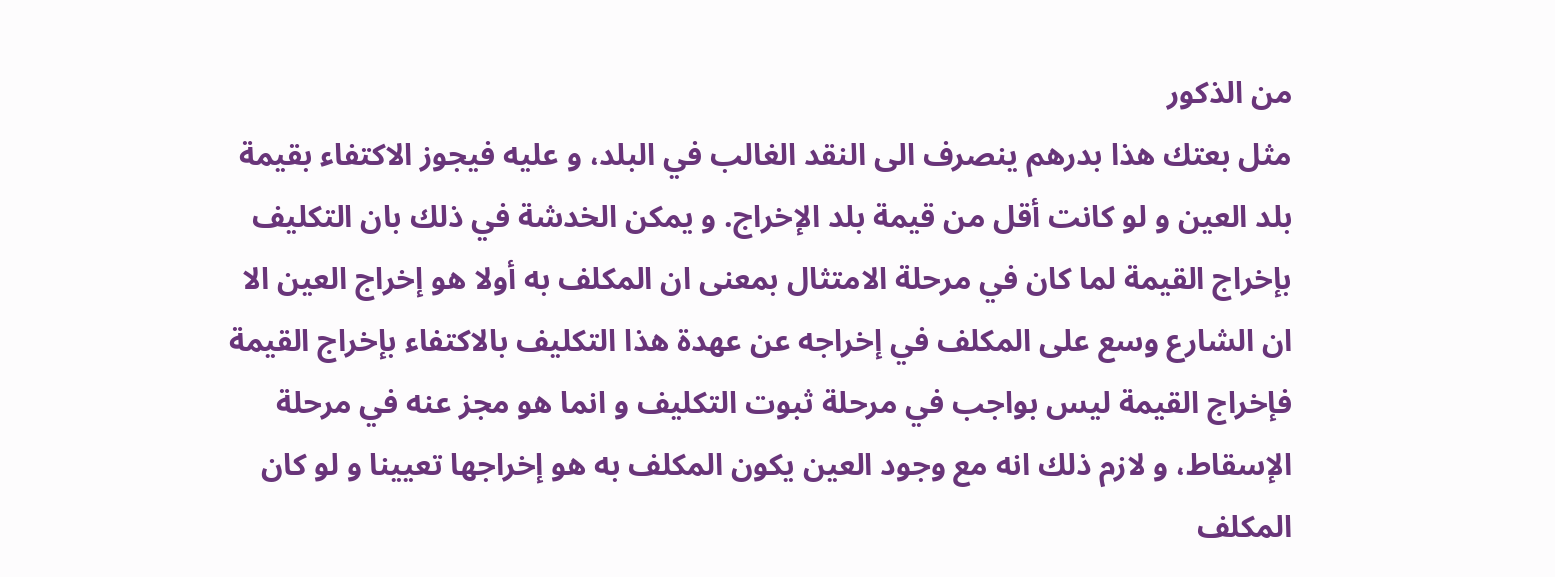من الذكور
مثل بعتك هذا بدرهم ينصرف الى النقد الغالب في البلد، و عليه فيجوز الاكتفاء بقيمة بلد العين و لو كانت أقل من قيمة بلد الإخراج. و يمكن الخدشة في ذلك بان التكليف بإخراج القيمة لما كان في مرحلة الامتثال بمعنى ان المكلف به أولا هو إخراج العين الا ان الشارع وسع على المكلف في إخراجه عن عهدة هذا التكليف بالاكتفاء بإخراج القيمة فإخراج القيمة ليس بواجب في مرحلة ثبوت التكليف و انما هو مجز عنه في مرحلة الإسقاط، و لازم ذلك انه مع وجود العين يكون المكلف به هو إخراجها تعيينا و لو كان المكلف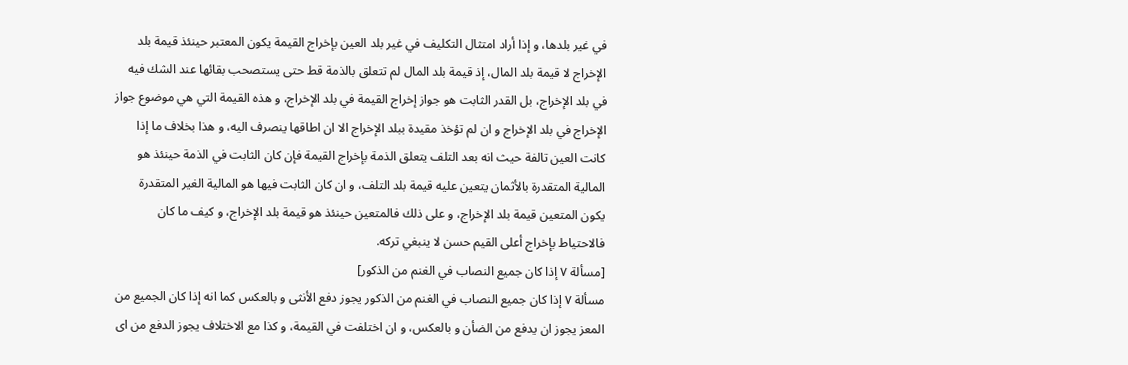في غير بلدها، و إذا أراد امتثال التكليف في غير بلد العين بإخراج القيمة يكون المعتبر حينئذ قيمة بلد الإخراج لا قيمة بلد المال، إذ قيمة بلد المال لم تتعلق بالذمة قط حتى يستصحب بقائها عند الشك فيه في بلد الإخراج، بل القدر الثابت هو جواز إخراج القيمة في بلد الإخراج، و هذه القيمة التي هي موضوع جواز الإخراج في بلد الإخراج و ان لم تؤخذ مقيدة ببلد الإخراج الا ان اطاقها ينصرف اليه، و هذا بخلاف ما إذا كانت العين تالفة حيث انه بعد التلف يتعلق الذمة بإخراج القيمة فإن كان الثابت في الذمة حينئذ هو المالية المتقدرة بالأثمان يتعين عليه قيمة بلد التلف، و ان كان الثابت فيها هو المالية الغير المتقدرة يكون المتعين قيمة بلد الإخراج، و على ذلك فالمتعين حينئذ هو قيمة بلد الإخراج، و كيف ما كان فالاحتياط بإخراج أعلى القيم حسن لا ينبغي تركه.
[مسألة ٧ إذا كان جميع النصاب في الغنم من الذكور]
مسألة ٧ إذا كان جميع النصاب في الغنم من الذكور يجوز دفع الأنثى و بالعكس كما انه إذا كان الجميع من المعز يجوز ان يدفع من الضأن و بالعكس، و ان اختلفت في القيمة، و كذا مع الاختلاف يجوز الدفع من اى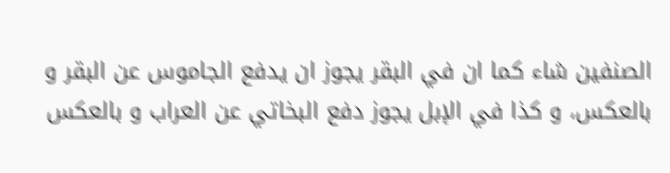الصنفين شاء كما ان في البقر يجوز ان يدفع الجاموس عن البقر و بالعكس، و كذا في الإبل يجوز دفع البخاتي عن العراب و بالعكس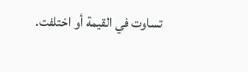تساوت في القيمة أو اختلفت.